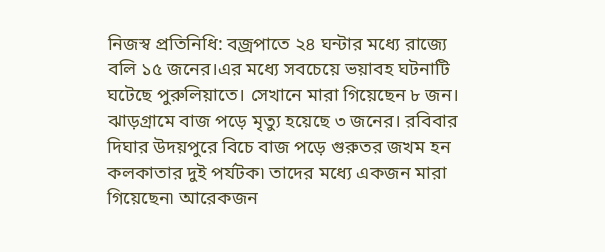নিজস্ব প্রতিনিধি: বজ্রপাতে ২৪ ঘন্টার মধ্যে রাজ্যে বলি ১৫ জনের।এর মধ্যে সবচেয়ে ভয়াবহ ঘটনাটি ঘটেছে পুরুলিয়াতে। সেখানে মারা গিয়েছেন ৮ জন। ঝাড়গ্রামে বাজ পড়ে মৃত্যু হয়েছে ৩ জনের। রবিবার দিঘার উদয়পুরে বিচে বাজ পড়ে গুরুতর জখম হন কলকাতার দুই পর্যটক৷ তাদের মধ্যে একজন মারা গিয়েছেন৷ আরেকজন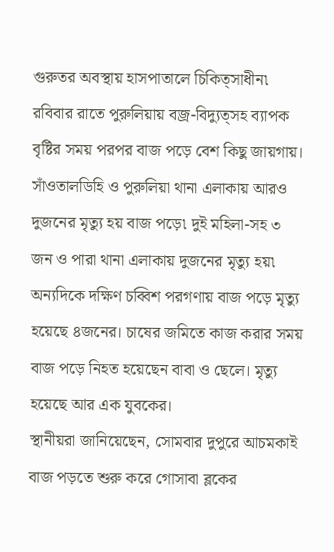গুরুতর অবস্থায় হাসপাতালে চিকিত্সাধীন৷ রবিবার রাতে পুরুলিয়ায় বজ্র-বিদ্যুত্সহ ব্যাপক বৃষ্টির সময় পরপর বাজ পড়ে বেশ কিছু জায়গায়। সাঁওতালডিহি ও পুরুলিয়া থানা এলাকায় আরও দুজনের মৃত্যু হয় বাজ পড়ে৷ দুই মহিলা-সহ ৩ জন ও পারা থানা এলাকায় দুজনের মৃত্যু হয়৷ অন্যদিকে দক্ষিণ চব্বিশ পরগণায় বাজ পড়ে মৃত্যু হয়েছে ৪জনের। চাষের জমিতে কাজ করার সময় বাজ পড়ে নিহত হয়েছেন বাবা ও ছেলে। মৃত্যু হয়েছে আর এক যুবকের।
স্থানীয়রা জানিয়েছেন, সোমবার দুপুরে আচমকাই বাজ পড়তে শুরু করে গোসাবা ব্লকের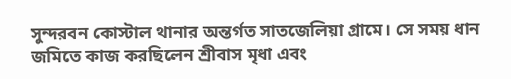সুন্দরবন কোস্টাল থানার অন্তর্গত সাতজেলিয়া গ্রামে। সে সময় ধান জমিতে কাজ করছিলেন শ্রীবাস মৃধা এবং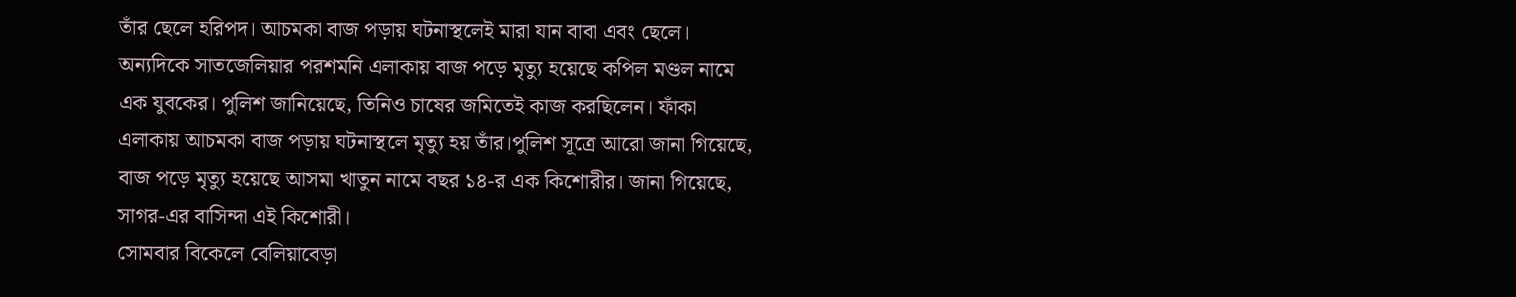তাঁর ছেলে হরিপদ। আচমকা বাজ পড়ায় ঘটনাস্থলেই মারা যান বাবা এবং ছেলে। অন্যদিকে সাতজেলিয়ার পরশমনি এলাকায় বাজ পড়ে মৃত্যু হয়েছে কপিল মণ্ডল নামে এক যুবকের। পুলিশ জানিয়েছে, তিনিও চাষের জমিতেই কাজ করছিলেন। ফাঁকা এলাকায় আচমকা বাজ পড়ায় ঘটনাস্থলে মৃত্যু হয় তাঁর।পুলিশ সূত্রে আরো জানা গিয়েছে, বাজ পড়ে মৃত্যু হয়েছে আসমা খাতুন নামে বছর ১৪-র এক কিশোরীর। জানা গিয়েছে, সাগর-এর বাসিন্দা এই কিশোরী।
সোমবার বিকেলে বেলিয়াবেড়া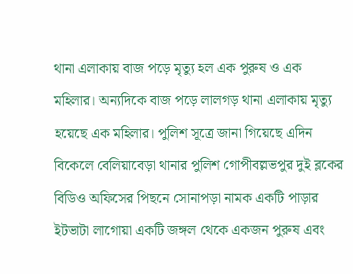থানা এলাকায় বাজ পড়ে মৃত্যু হল এক পুরুষ ও এক মহিলার। অন্যদিকে বাজ পড়ে লালগড় থানা এলাকায় মৃত্যু হয়েছে এক মহিলার। পুলিশ সূত্রে জানা গিয়েছে এদিন বিকেলে বেলিয়াবেড়া থানার পুলিশ গোপীবল্লভপুর দুই ব্লকের বিডিও অফিসের পিছনে সোনাপড়া নামক একটি পাড়ার ইটভাটা লাগোয়া একটি জঙ্গল থেকে একজন পুরুষ এবং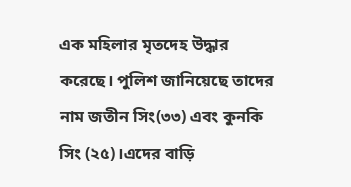এক মহিলার মৃতদেহ উদ্ধার করেছে। পুলিশ জানিয়েছে তাদের নাম জতীন সিং(৩৩) এবং কুনকি সিং (২৫)।এদের বাড়ি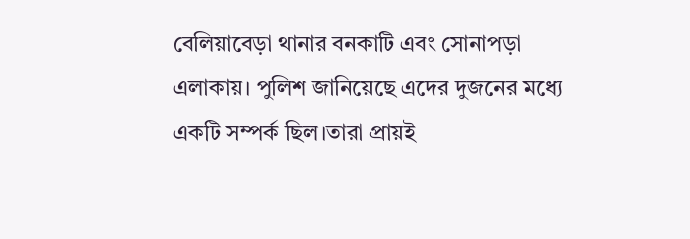বেলিয়াবেড়া থানার বনকাটি এবং সোনাপড়া এলাকায়। পুলিশ জানিয়েছে এদের দুজনের মধ্যে একটি সম্পর্ক ছিল।তারা প্রায়ই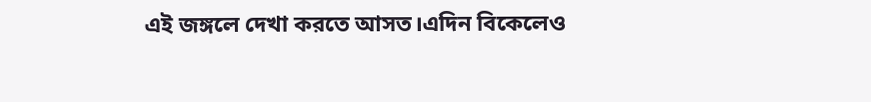এই জঙ্গলে দেখা করতে আসত।এদিন বিকেলেও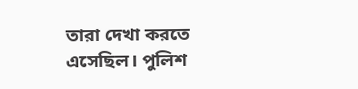তারা দেখা করতে এসেছিল। পুলিশ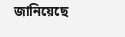জানিয়েছে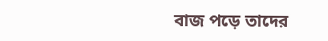বাজ পড়ে তাদের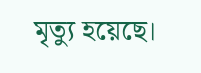মৃত্যু হয়েছে।